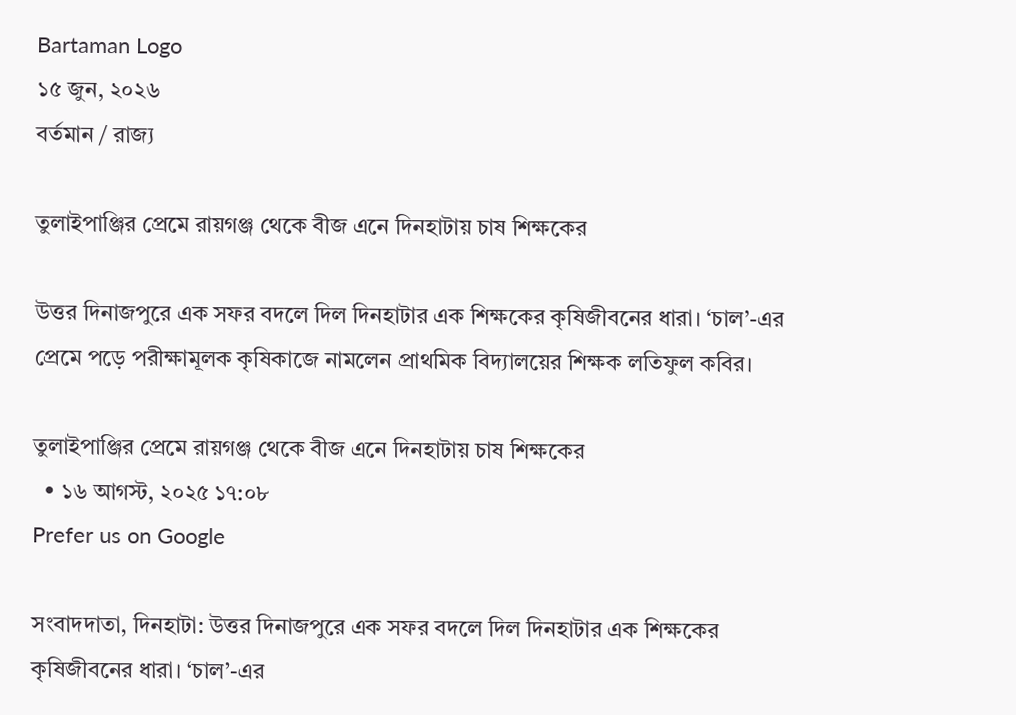Bartaman Logo
১৫ জুন, ২০২৬
বর্তমান / রাজ্য

তুলাইপাঞ্জির প্রেমে রায়গঞ্জ থেকে বীজ এনে দিনহাটায় চাষ শিক্ষকের

উত্তর দিনাজপুরে এক সফর বদলে দিল দিনহাটার এক শিক্ষকের কৃষিজীবনের ধারা। ‘চাল’-এর প্রেমে পড়ে পরীক্ষামূলক কৃষিকাজে নামলেন প্রাথমিক বিদ্যালয়ের শিক্ষক লতিফুল কবির।

তুলাইপাঞ্জির প্রেমে রায়গঞ্জ থেকে বীজ এনে দিনহাটায় চাষ শিক্ষকের
  • ১৬ আগস্ট, ২০২৫ ১৭:০৮
Prefer us on Google

সংবাদদাতা, দিনহাটা: উত্তর দিনাজপুরে এক সফর বদলে দিল দিনহাটার এক শিক্ষকের কৃষিজীবনের ধারা। ‘চাল’-এর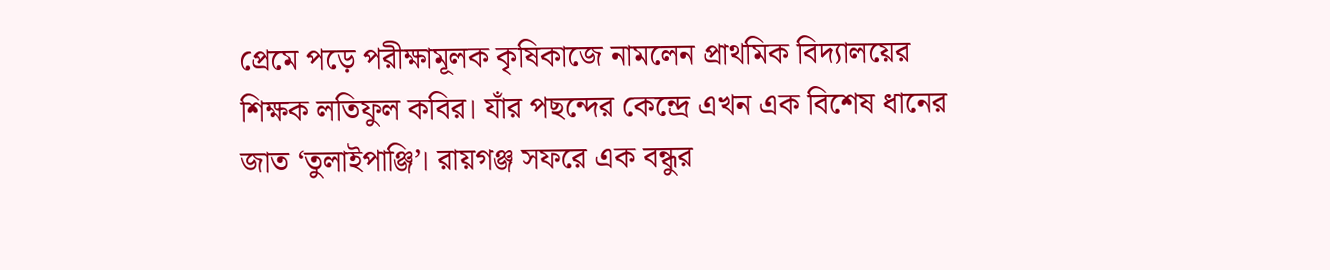প্রেমে পড়ে পরীক্ষামূলক কৃষিকাজে নামলেন প্রাথমিক বিদ্যালয়ের শিক্ষক লতিফুল কবির। যাঁর পছন্দের কেন্দ্রে এখন এক বিশেষ ধানের জাত ‘তুলাইপাঞ্জি’। রায়গঞ্জ সফরে এক বন্ধুর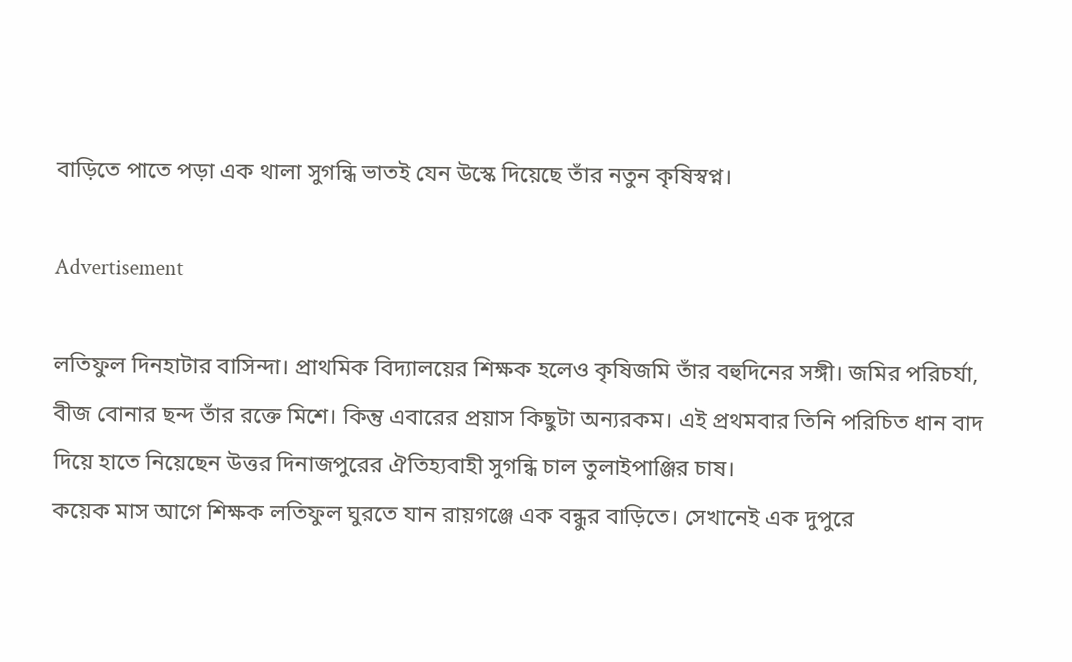বাড়িতে পাতে পড়া এক থালা সুগন্ধি ভাতই যেন উস্কে দিয়েছে তাঁর নতুন কৃষিস্বপ্ন।

Advertisement

লতিফুল দিনহাটার বাসিন্দা। প্রাথমিক বিদ্যালয়ের শিক্ষক হলেও কৃষিজমি তাঁর বহুদিনের সঙ্গী। জমির পরিচর্যা, বীজ বোনার ছন্দ তাঁর রক্তে মিশে। কিন্তু এবারের প্রয়াস কিছুটা অন্যরকম। এই প্রথমবার তিনি পরিচিত ধান বাদ দিয়ে হাতে নিয়েছেন উত্তর দিনাজপুরের ঐতিহ্যবাহী সুগন্ধি চাল তুলাইপাঞ্জির চাষ।
কয়েক মাস আগে শিক্ষক লতিফুল ঘুরতে যান রায়গঞ্জে এক বন্ধুর বাড়িতে। সেখানেই এক দুপুরে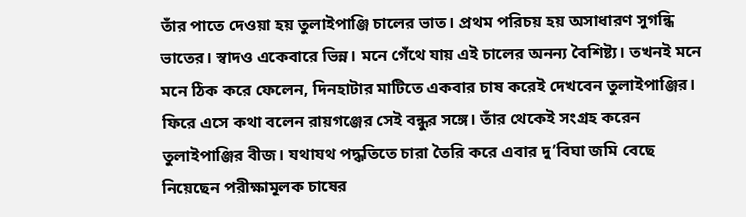তাঁর পাতে দেওয়া হয় তুলাইপাঞ্জি চালের ভাত। প্রথম পরিচয় হয় অসাধারণ সুগন্ধি ভাতের। স্বাদও একেবারে ভিন্ন। মনে গেঁথে যায় এই চালের অনন্য বৈশিষ্ট্য। তখনই মনে মনে ঠিক করে ফেলেন, দিনহাটার মাটিতে একবার চাষ করেই দেখবেন তুলাইপাঞ্জির।
ফিরে এসে কথা বলেন রায়গঞ্জের সেই বন্ধুর সঙ্গে। তাঁর থেকেই সংগ্রহ করেন তুলাইপাঞ্জির বীজ। যথাযথ পদ্ধতিতে চারা তৈরি করে এবার দু’বিঘা জমি বেছে নিয়েছেন পরীক্ষামূলক চাষের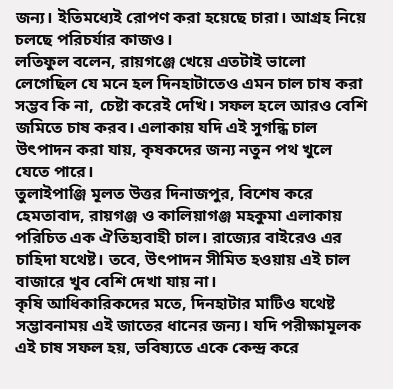জন্য। ইতিমধ্যেই রোপণ করা হয়েছে চারা। আগ্রহ নিয়ে চলছে পরিচর্যার কাজও।
লতিফুল বলেন, রায়গঞ্জে খেয়ে এতটাই ভালো লেগেছিল যে মনে হল দিনহাটাতেও এমন চাল চাষ করা সম্ভব কি না, চেষ্টা করেই দেখি। সফল হলে আরও বেশি জমিতে চাষ করব। এলাকায় যদি এই সুগন্ধি চাল উৎপাদন করা যায়, কৃষকদের জন্য নতুন পথ খুলে যেতে পারে।
তুলাইপাঞ্জি মূলত উত্তর দিনাজপুর, বিশেষ করে হেমতাবাদ, রায়গঞ্জ ও কালিয়াগঞ্জ মহকুমা এলাকায় পরিচিত এক ঐতিহ্যবাহী চাল। রাজ্যের বাইরেও এর চাহিদা যথেষ্ট। তবে, উৎপাদন সীমিত হওয়ায় এই চাল বাজারে খুব বেশি দেখা যায় না।
কৃষি আধিকারিকদের মতে, দিনহাটার মাটিও যথেষ্ট সম্ভাবনাময় এই জাতের ধানের জন্য। যদি পরীক্ষামূলক এই চাষ সফল হয়, ভবিষ্যতে একে কেন্দ্র করে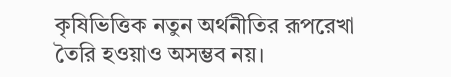কৃষিভিত্তিক নতুন অর্থনীতির রূপরেখা তৈরি হওয়াও অসম্ভব নয়।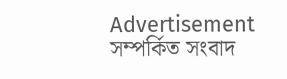Advertisement
সম্পর্কিত সংবাদ